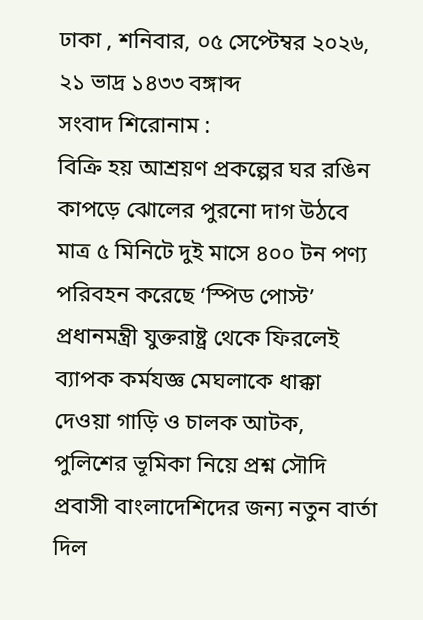ঢাকা , শনিবার, ০৫ সেপ্টেম্বর ২০২৬, ২১ ভাদ্র ১৪৩৩ বঙ্গাব্দ
সংবাদ শিরোনাম :
বিক্রি হয় আশ্রয়ণ প্রকল্পের ঘর রঙিন কাপড়ে ঝোলের পুরনো দাগ উঠবে মাত্র ৫ মিনিটে দুই মাসে ৪০০ টন পণ্য পরিবহন করেছে ‘স্পিড পোস্ট’ প্রধানমন্ত্রী যুক্তরাষ্ট্র থেকে ফিরলেই ব্যাপক কর্মযজ্ঞ মেঘলাকে ধাক্কা দেওয়া গাড়ি ও চালক আটক, পুলিশের ভূমিকা নিয়ে প্রশ্ন সৌদি প্রবাসী বাংলাদেশিদের জন্য নতুন বার্তা দিল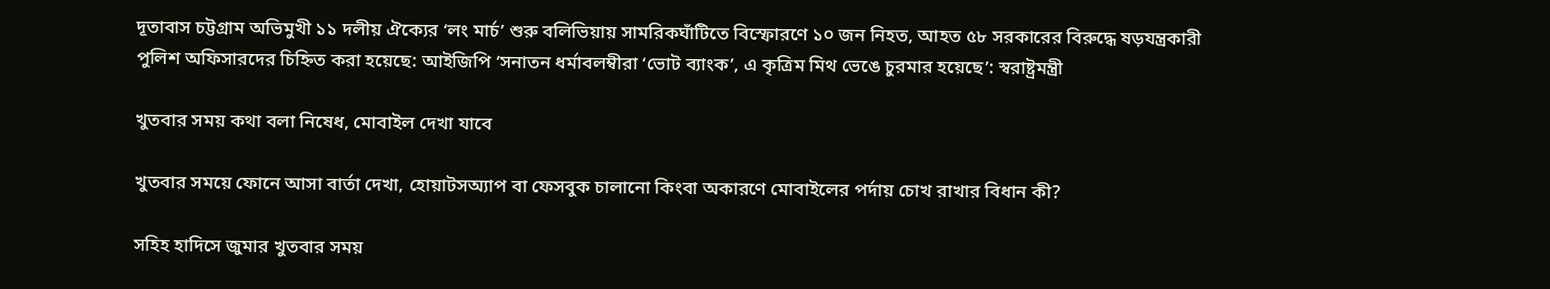দূতাবাস চট্টগ্রাম অভিমুখী ১১ দলীয় ঐক্যের ‘লং মার্চ’ শুরু বলিভিয়ায় সামরিকঘাঁটিতে বিস্ফোরণে ১০ জন নিহত, আহত ৫৮ সরকারের বিরুদ্ধে ষড়যন্ত্রকারী পুলিশ অফিসারদের চিহ্নিত করা হয়েছে: আইজিপি ‘সনাতন ধর্মাবলম্বীরা ‘ভোট ব্যাংক’, এ কৃত্রিম মিথ ভেঙে চুরমার হয়েছে’: স্বরাষ্ট্রমন্ত্রী

খুতবার সময় কথা বলা নিষেধ, মোবাইল দেখা যাবে

খুতবার সময়ে ফোনে আসা বার্তা দেখা, হোয়াটসঅ্যাপ বা ফেসবুক চালানো কিংবা অকারণে মোবাইলের পর্দায় চোখ রাখার বিধান কী?

সহিহ হাদিসে জুমার খুতবার সময়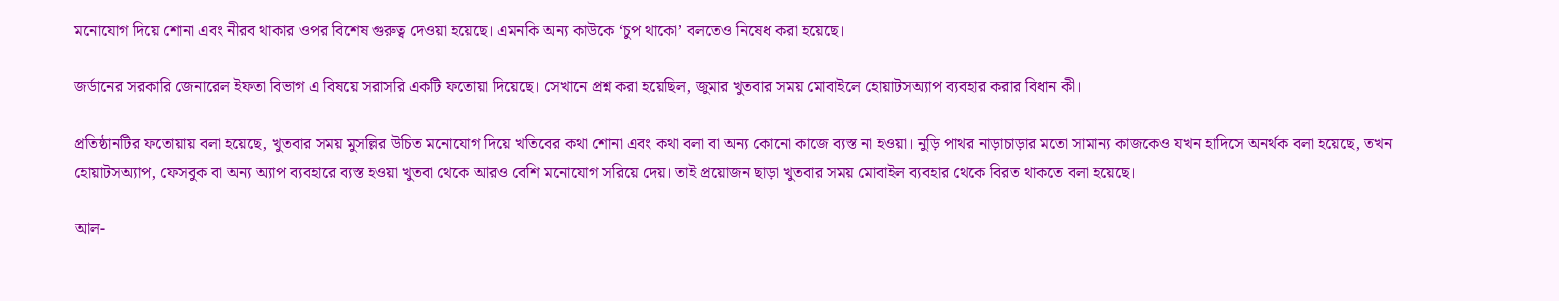মনোযোগ দিয়ে শোনা এবং নীরব থাকার ওপর বিশেষ গুরুত্ব দেওয়া হয়েছে। এমনকি অন্য কাউকে ‘চুপ থাকো’ বলতেও নিষেধ করা হয়েছে।

জর্ডানের সরকারি জেনারেল ইফতা বিভাগ এ বিষয়ে সরাসরি একটি ফতোয়া দিয়েছে। সেখানে প্রশ্ন করা হয়েছিল, জুমার খুতবার সময় মোবাইলে হোয়াটসঅ্যাপ ব্যবহার করার বিধান কী।

প্রতিষ্ঠানটির ফতোয়ায় বলা হয়েছে, খুতবার সময় মুসল্লির উচিত মনোযোগ দিয়ে খতিবের কথা শোনা এবং কথা বলা বা অন্য কোনো কাজে ব্যস্ত না হওয়া। নুড়ি পাথর নাড়াচাড়ার মতো সামান্য কাজকেও যখন হাদিসে অনর্থক বলা হয়েছে, তখন হোয়াটসঅ্যাপ, ফেসবুক বা অন্য অ্যাপ ব্যবহারে ব্যস্ত হওয়া খুতবা থেকে আরও বেশি মনোযোগ সরিয়ে দেয়। তাই প্রয়োজন ছাড়া খুতবার সময় মোবাইল ব্যবহার থেকে বিরত থাকতে বলা হয়েছে।

আল-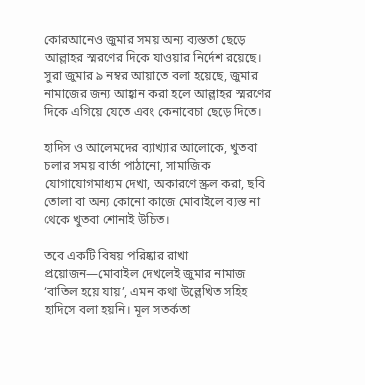কোরআনেও জুমার সময় অন্য ব্যস্ততা ছেড়ে আল্লাহর স্মরণের দিকে যাওয়ার নির্দেশ রয়েছে। সুরা জুমার ৯ নম্বর আয়াতে বলা হয়েছে, জুমার নামাজের জন্য আহ্বান করা হলে আল্লাহর স্মরণের দিকে এগিয়ে যেতে এবং কেনাবেচা ছেড়ে দিতে।

হাদিস ও আলেমদের ব্যাখ্যার আলোকে, খুতবা চলার সময় বার্তা পাঠানো, সামাজিক যোগাযোগমাধ্যম দেখা, অকারণে স্ক্রল করা, ছবি তোলা বা অন্য কোনো কাজে মোবাইলে ব্যস্ত না থেকে খুতবা শোনাই উচিত।

তবে একটি বিষয় পরিষ্কার রাখা প্রয়োজন—মোবাইল দেখলেই জুমার নামাজ ‘বাতিল হয়ে যায়’, এমন কথা উল্লেখিত সহিহ হাদিসে বলা হয়নি। মূল সতর্কতা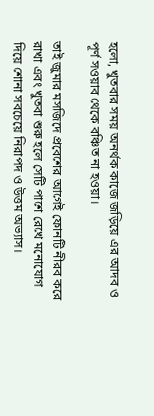হলো, খুতবার সময় অনর্থক কাজে জড়িয়ে এর আদব ও পূর্ণ সওয়াব থেকে বঞ্চিত না হওয়া।

তাই জুমার মসজিদে প্রবেশের আগেই ফোনটি নীরব করে রাখা এবং খুতবা শুরু হলে সেটি পাশে রেখে মনোযোগ দিয়ে শোনা সবচেয়ে নিরাপদ ও উত্তম অভ্যাস।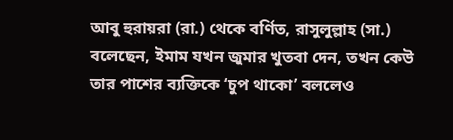আবু হুরায়রা (রা.) থেকে বর্ণিত, রাসুলুল্লাহ (সা.) বলেছেন, ইমাম যখন জুমার খুতবা দেন, তখন কেউ তার পাশের ব্যক্তিকে ‘চুপ থাকো’ বললেও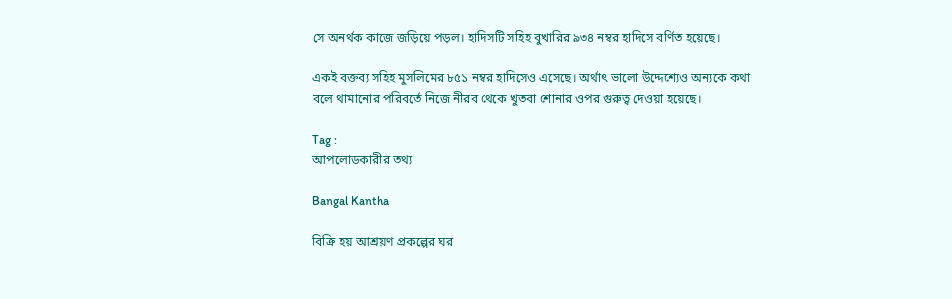সে অনর্থক কাজে জড়িয়ে পড়ল। হাদিসটি সহিহ বুখারির ৯৩৪ নম্বর হাদিসে বর্ণিত হয়েছে।

একই বক্তব্য সহিহ মুসলিমের ৮৫১ নম্বর হাদিসেও এসেছে। অর্থাৎ ভালো উদ্দেশ্যেও অন্যকে কথা বলে থামানোর পরিবর্তে নিজে নীরব থেকে খুতবা শোনার ওপর গুরুত্ব দেওয়া হয়েছে।

Tag :
আপলোডকারীর তথ্য

Bangal Kantha

বিক্রি হয় আশ্রয়ণ প্রকল্পের ঘর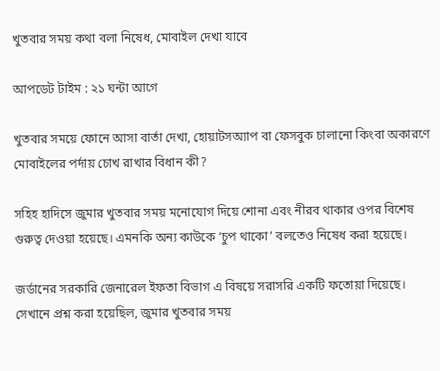খুতবার সময় কথা বলা নিষেধ, মোবাইল দেখা যাবে

আপডেট টাইম : ২১ ঘন্টা আগে

খুতবার সময়ে ফোনে আসা বার্তা দেখা, হোয়াটসঅ্যাপ বা ফেসবুক চালানো কিংবা অকারণে মোবাইলের পর্দায় চোখ রাখার বিধান কী?

সহিহ হাদিসে জুমার খুতবার সময় মনোযোগ দিয়ে শোনা এবং নীরব থাকার ওপর বিশেষ গুরুত্ব দেওয়া হয়েছে। এমনকি অন্য কাউকে ‘চুপ থাকো’ বলতেও নিষেধ করা হয়েছে।

জর্ডানের সরকারি জেনারেল ইফতা বিভাগ এ বিষয়ে সরাসরি একটি ফতোয়া দিয়েছে। সেখানে প্রশ্ন করা হয়েছিল, জুমার খুতবার সময়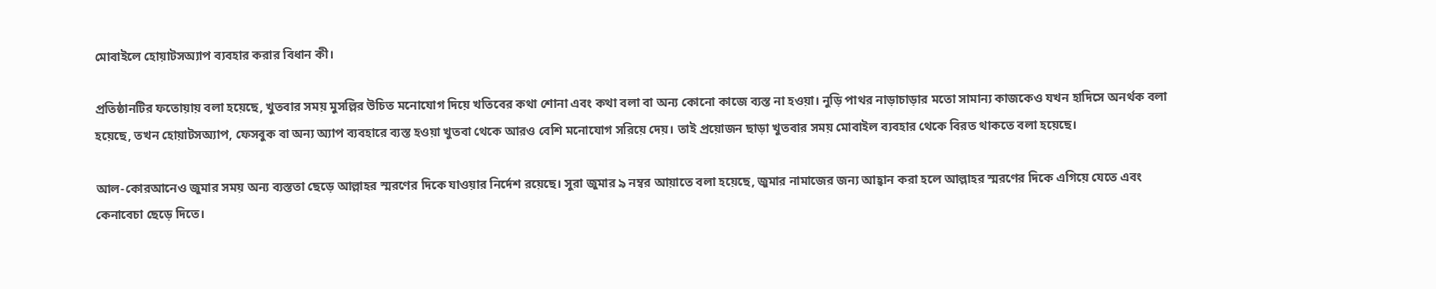মোবাইলে হোয়াটসঅ্যাপ ব্যবহার করার বিধান কী।

প্রতিষ্ঠানটির ফতোয়ায় বলা হয়েছে, খুতবার সময় মুসল্লির উচিত মনোযোগ দিয়ে খতিবের কথা শোনা এবং কথা বলা বা অন্য কোনো কাজে ব্যস্ত না হওয়া। নুড়ি পাথর নাড়াচাড়ার মতো সামান্য কাজকেও যখন হাদিসে অনর্থক বলা হয়েছে, তখন হোয়াটসঅ্যাপ, ফেসবুক বা অন্য অ্যাপ ব্যবহারে ব্যস্ত হওয়া খুতবা থেকে আরও বেশি মনোযোগ সরিয়ে দেয়। তাই প্রয়োজন ছাড়া খুতবার সময় মোবাইল ব্যবহার থেকে বিরত থাকতে বলা হয়েছে।

আল-কোরআনেও জুমার সময় অন্য ব্যস্ততা ছেড়ে আল্লাহর স্মরণের দিকে যাওয়ার নির্দেশ রয়েছে। সুরা জুমার ৯ নম্বর আয়াতে বলা হয়েছে, জুমার নামাজের জন্য আহ্বান করা হলে আল্লাহর স্মরণের দিকে এগিয়ে যেতে এবং কেনাবেচা ছেড়ে দিতে।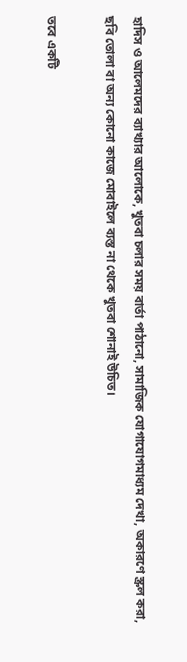হাদিস ও আলেমদের ব্যাখ্যার আলোকে, খুতবা চলার সময় বার্তা পাঠানো, সামাজিক যোগাযোগমাধ্যম দেখা, অকারণে স্ক্রল করা, ছবি তোলা বা অন্য কোনো কাজে মোবাইলে ব্যস্ত না থেকে খুতবা শোনাই উচিত।

তবে একটি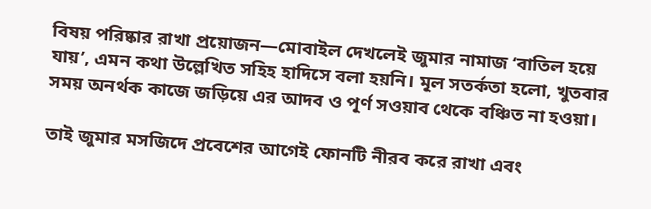বিষয় পরিষ্কার রাখা প্রয়োজন—মোবাইল দেখলেই জুমার নামাজ ‘বাতিল হয়ে যায়’, এমন কথা উল্লেখিত সহিহ হাদিসে বলা হয়নি। মূল সতর্কতা হলো, খুতবার সময় অনর্থক কাজে জড়িয়ে এর আদব ও পূর্ণ সওয়াব থেকে বঞ্চিত না হওয়া।

তাই জুমার মসজিদে প্রবেশের আগেই ফোনটি নীরব করে রাখা এবং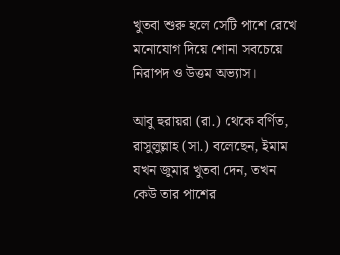খুতবা শুরু হলে সেটি পাশে রেখে মনোযোগ দিয়ে শোনা সবচেয়ে নিরাপদ ও উত্তম অভ্যাস।

আবু হুরায়রা (রা.) থেকে বর্ণিত, রাসুলুল্লাহ (সা.) বলেছেন, ইমাম যখন জুমার খুতবা দেন, তখন কেউ তার পাশের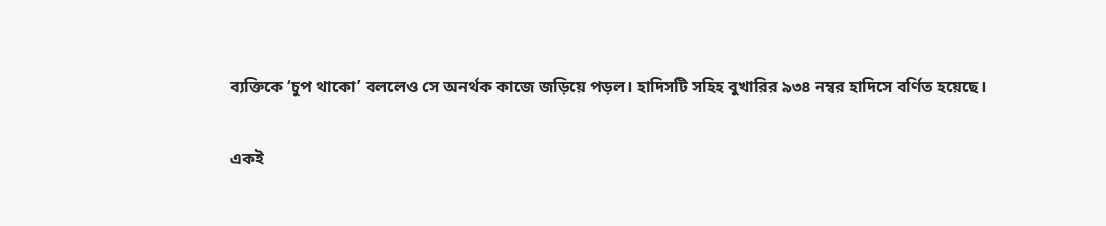ব্যক্তিকে ‘চুপ থাকো’ বললেও সে অনর্থক কাজে জড়িয়ে পড়ল। হাদিসটি সহিহ বুখারির ৯৩৪ নম্বর হাদিসে বর্ণিত হয়েছে।

একই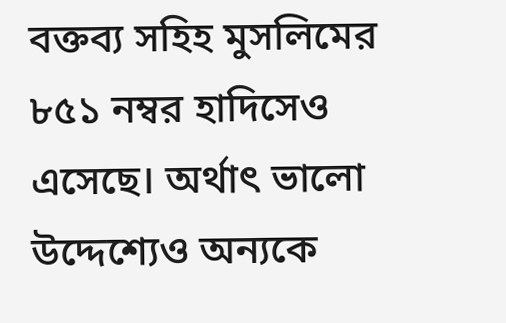বক্তব্য সহিহ মুসলিমের ৮৫১ নম্বর হাদিসেও এসেছে। অর্থাৎ ভালো উদ্দেশ্যেও অন্যকে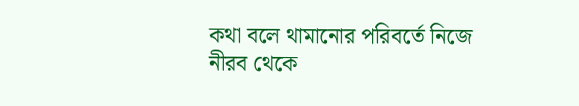কথা বলে থামানোর পরিবর্তে নিজে নীরব থেকে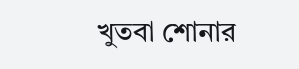খুতবা শোনার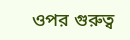ওপর গুরুত্ব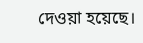দেওয়া হয়েছে।